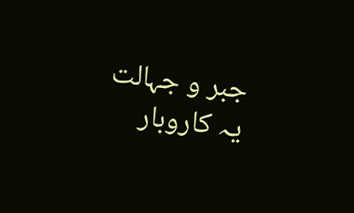جبر و جہالت
یہ کاروبار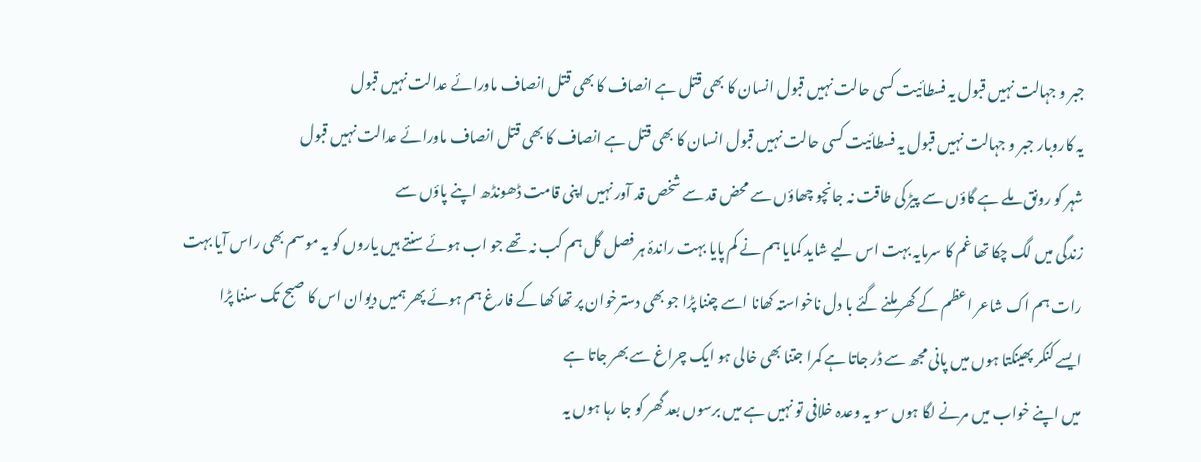جبر و جہالت نہیں قبول یہ فسطائیت کسی حالت نہیں قبول انسان کا بھی قتل ہے انصاف کا بھی قتل انصاف ماورائے عدالت نہیں قبول
یہ کاروبار جبر و جہالت نہیں قبول یہ فسطائیت کسی حالت نہیں قبول انسان کا بھی قتل ہے انصاف کا بھی قتل انصاف ماورائے عدالت نہیں قبول
شہر کو رونق ملے ہے گاؤں سے پیڑ کی طاقت نہ جانچو چھاؤں سے محض قد سے شخص قد آور نہیں اپنی قامت ڈھونڈھ اپنے پاؤں سے
زندگی میں لگ چکا تھا غم کا سرمایہ بہت اس لیے شاید کمایا ہم نے کم پایا بہت راندۂ ہر فصل گل ہم کب نہ تھے جو اب ہوئے سنتے ہیں یاروں کو یہ موسم بھی راس آیا بہت
رات ہم اک شاعر اعظم کے گھر ملنے گئے با دل ناخواستہ کھانا اسے چننا پڑا جو بھی دسترخوان پر تھا کھا کے فارغ ہم ہوئے پھر ہمیں دیوان اس کا صبح تک سننا پڑا
ایسے کنکر پھینکتا ہوں میں پانی مجھ سے ڈر جاتا ہے کمرا جتنا بھی خالی ہو ایک چراغ سے بھر جاتا ہے
میں اپنے خواب میں مرنے لگا ہوں سو یہ وعدہ خلافی تو نہیں ہے میں برسوں بعد گھر کو جا رہا ہوں یہ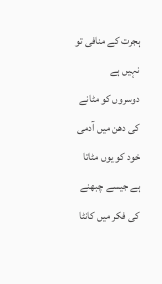ہجرت کے منافی تو نہیں ہے
دوسروں کو مٹانے کی دھن میں آدمی خود کو یوں مٹاتا ہے جیسے چبھنے کی فکر میں کانٹا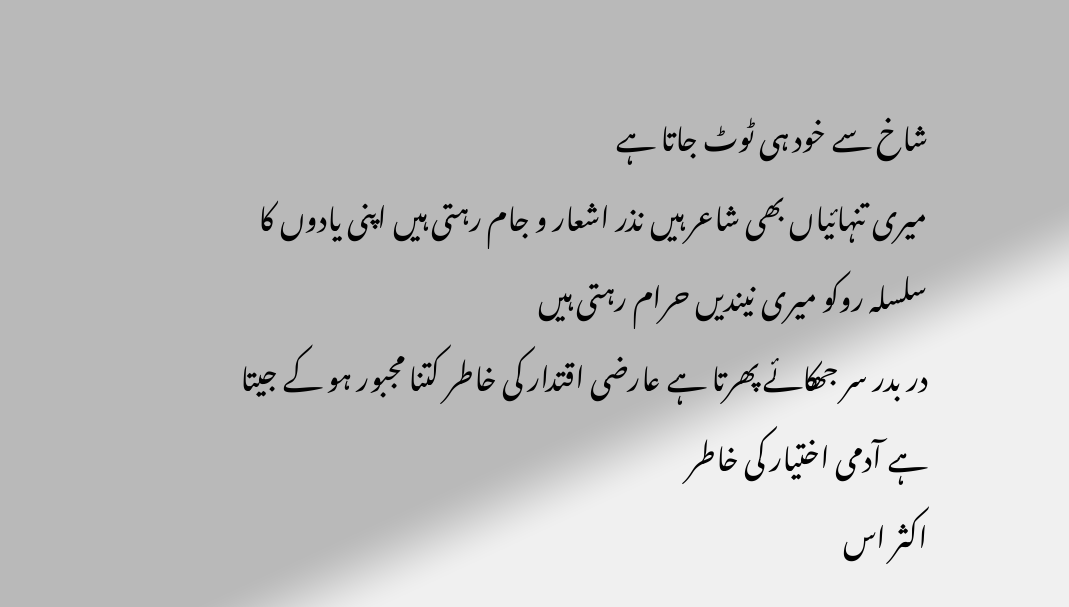شاخ سے خود ہی ٹوٹ جاتا ہے
میری تنہائیاں بھی شاعر ہیں نذر اشعار و جام رہتی ہیں اپنی یادوں کا سلسلہ روکو میری نیندیں حرام رہتی ہیں
در بدر سر جھکائے پھرتا ہے عارضی اقتدار کی خاطر کتنا مجبور ہو کے جیتا ہے آدمی اختیار کی خاطر
اکثر اس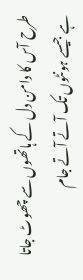طرح آس کا دامن دل کے ہاتھوں سے چھوٹ جاتا ہے جیسے ہونٹوں تک آتے آتے جام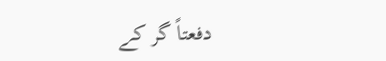دفعتاً گر کے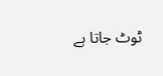ٹوٹ جاتا ہے